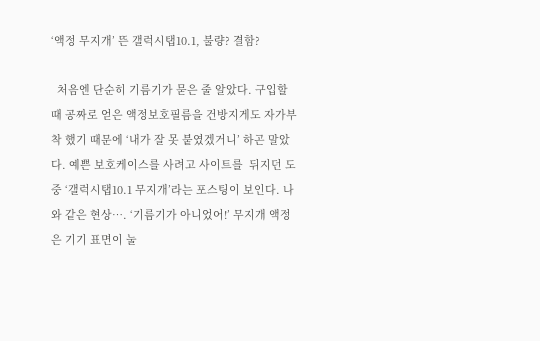‘액정 무지개’ 뜬 갤럭시탭10.1, 불량? 결함?

  처음엔 단순히 기름기가 묻은 줄 알았다. 구입할 때 공짜로 얻은 액정보호필름을 건방지게도 자가부착 했기 때문에 ‘내가 잘 못 붙였겠거니’ 하곤 말았다. 예쁜 보호케이스를 사려고 사이트를  뒤지던 도중 ‘갤럭시탭10.1 무지개’라는 포스팅이 보인다. 나와 같은 현상…. ‘기름기가 아니었어!’ 무지개 액정은 기기 표면이 눌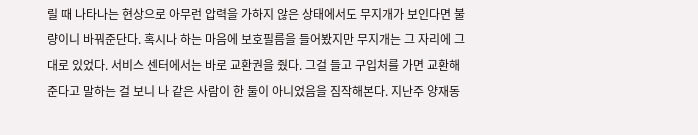릴 때 나타나는 현상으로 아무런 압력을 가하지 않은 상태에서도 무지개가 보인다면 불량이니 바꿔준단다. 혹시나 하는 마음에 보호필름을 들어봤지만 무지개는 그 자리에 그대로 있었다. 서비스 센터에서는 바로 교환권을 줬다. 그걸 들고 구입처를 가면 교환해준다고 말하는 걸 보니 나 같은 사람이 한 둘이 아니었음을 짐작해본다. 지난주 양재동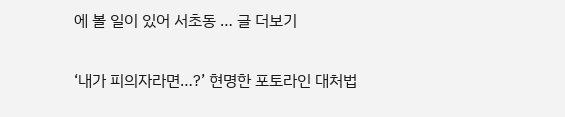에 볼 일이 있어 서초동 … 글 더보기

‘내가 피의자라면…?’ 현명한 포토라인 대처법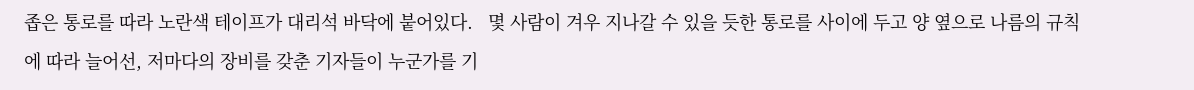좁은 통로를 따라 노란색 테이프가 대리석 바닥에 붙어있다.   몇 사람이 겨우 지나갈 수 있을 듯한 통로를 사이에 두고 양 옆으로 나름의 규칙에 따라 늘어선, 저마다의 장비를 갖춘 기자들이 누군가를 기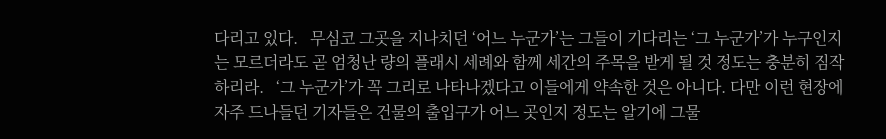다리고 있다.   무심코 그곳을 지나치던 ‘어느 누군가’는 그들이 기다리는 ‘그 누군가’가 누구인지는 모르더라도 곧 엄청난 량의 플래시 세례와 함께 세간의 주목을 받게 될 것 정도는 충분히 짐작하리라.   ‘그 누군가’가 꼭 그리로 나타나겠다고 이들에게 약속한 것은 아니다. 다만 이런 현장에 자주 드나들던 기자들은 건물의 출입구가 어느 곳인지 정도는 알기에 그물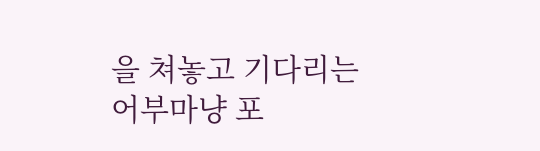을 쳐놓고 기다리는 어부마냥 포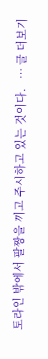토라인 밖에서 팔짱을 끼고 주시하고 있는 것이다.   … 글 더보기